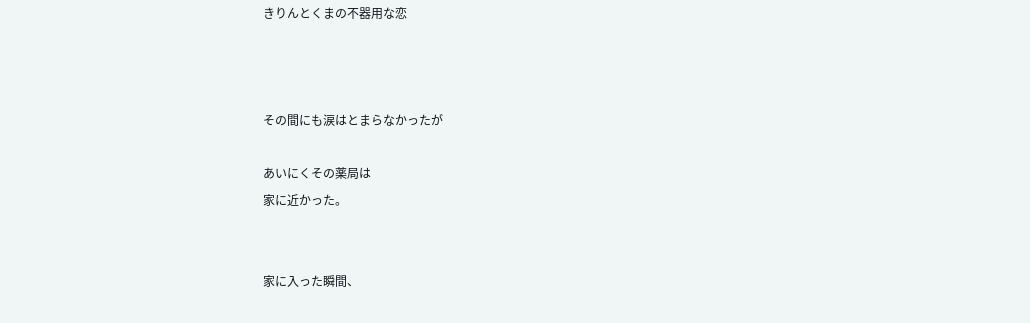きりんとくまの不器用な恋



その間にも涙はとまらなかったが

あいにくその薬局は
家に近かった。


家に入った瞬間、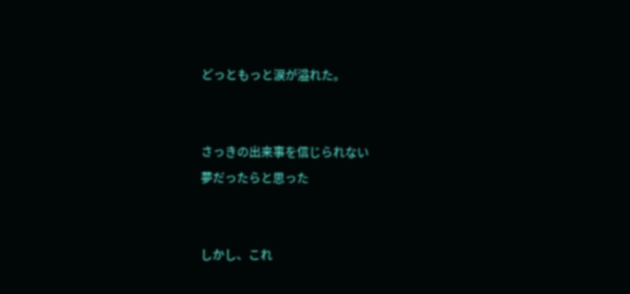どっともっと涙が溢れた。


さっきの出来事を信じられない
夢だったらと思った


しかし、これ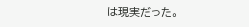は現実だった。